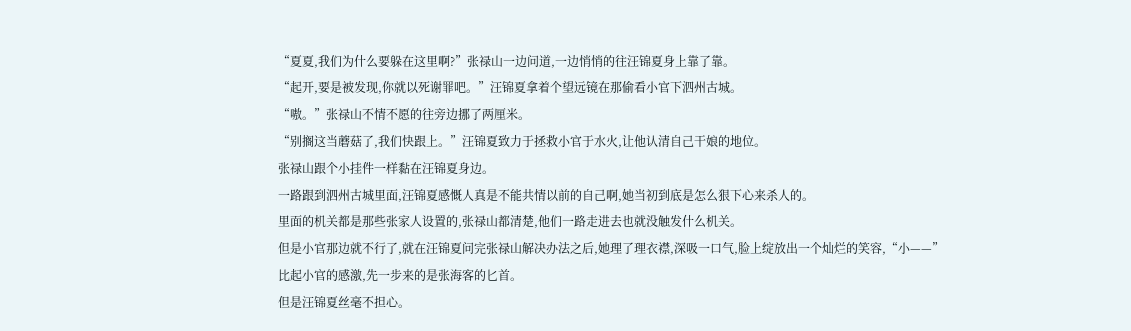“夏夏,我们为什么要躲在这里啊?”张禄山一边问道,一边悄悄的往汪锦夏身上靠了靠。
“起开,要是被发现,你就以死谢罪吧。”汪锦夏拿着个望远镜在那偷看小官下泗州古城。
“嗷。”张禄山不情不愿的往旁边挪了两厘米。
“别搁这当蘑菇了,我们快跟上。”汪锦夏致力于拯救小官于水火,让他认清自己干娘的地位。
张禄山跟个小挂件一样黏在汪锦夏身边。
一路跟到泗州古城里面,汪锦夏感慨人真是不能共情以前的自己啊,她当初到底是怎么狠下心来杀人的。
里面的机关都是那些张家人设置的,张禄山都清楚,他们一路走进去也就没触发什么机关。
但是小官那边就不行了,就在汪锦夏问完张禄山解决办法之后,她理了理衣襟,深吸一口气,脸上绽放出一个灿烂的笑容,“小——”
比起小官的感激,先一步来的是张海客的匕首。
但是汪锦夏丝毫不担心。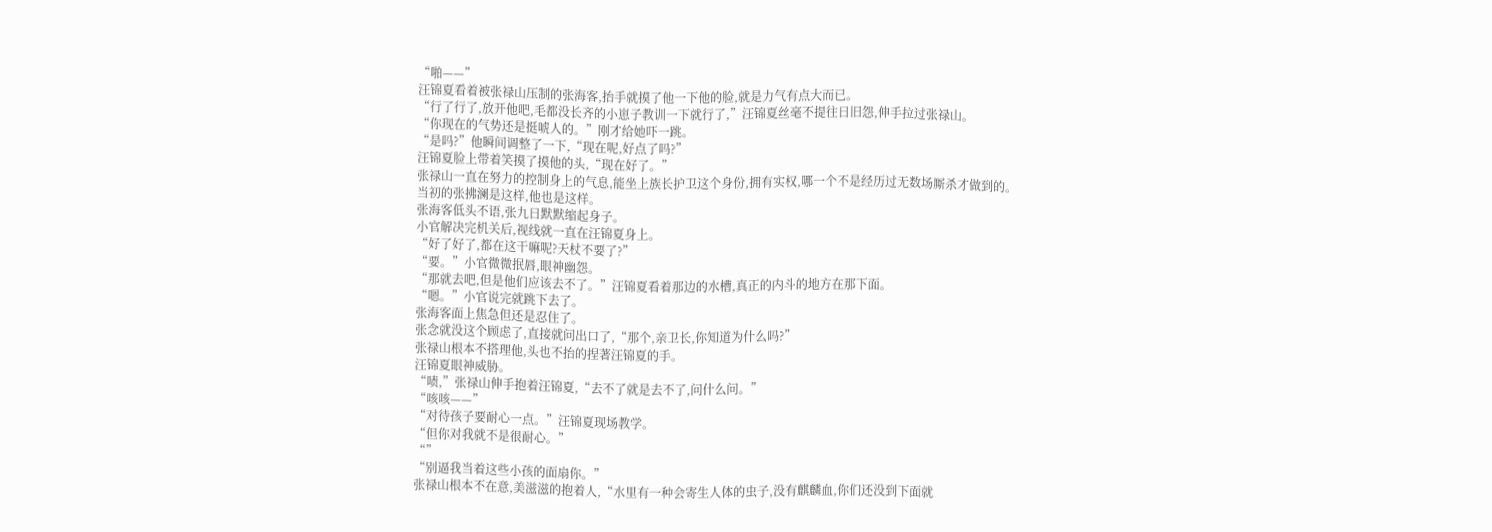“啪——”
汪锦夏看着被张禄山压制的张海客,抬手就摸了他一下他的脸,就是力气有点大而已。
“行了行了,放开他吧,毛都没长齐的小崽子教训一下就行了,”汪锦夏丝毫不提往日旧怨,伸手拉过张禄山。
“你现在的气势还是挺唬人的。”刚才给她吓一跳。
“是吗?”他瞬间调整了一下,“现在呢,好点了吗?”
汪锦夏脸上带着笑摸了摸他的头,“现在好了。”
张禄山一直在努力的控制身上的气息,能坐上族长护卫这个身份,拥有实权,哪一个不是经历过无数场厮杀才做到的。
当初的张拂澜是这样,他也是这样。
张海客低头不语,张九日默默缩起身子。
小官解决完机关后,视线就一直在汪锦夏身上。
“好了好了,都在这干嘛呢?天杖不要了?”
“要。”小官微微抿唇,眼神幽怨。
“那就去吧,但是他们应该去不了。”汪锦夏看着那边的水槽,真正的内斗的地方在那下面。
“嗯。”小官说完就跳下去了。
张海客面上焦急但还是忍住了。
张念就没这个顾虑了,直接就问出口了,“那个,亲卫长,你知道为什么吗?”
张禄山根本不搭理他,头也不抬的捏著汪锦夏的手。
汪锦夏眼神威胁。
“啧,”张禄山伸手抱着汪锦夏,“去不了就是去不了,问什么问。”
“咳咳——”
“对待孩子要耐心一点。”汪锦夏现场教学。
“但你对我就不是很耐心。”
“”
“别逼我当着这些小孩的面扇你。”
张禄山根本不在意,美滋滋的抱着人,“水里有一种会寄生人体的虫子,没有麒麟血,你们还没到下面就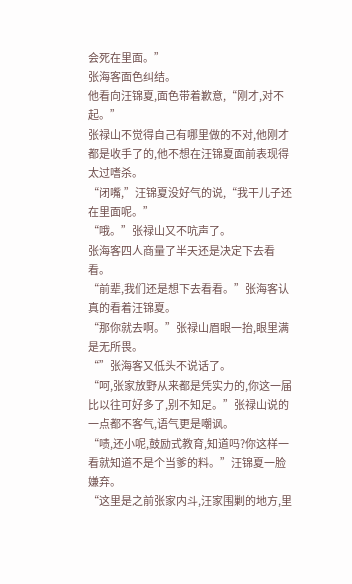会死在里面。”
张海客面色纠结。
他看向汪锦夏,面色带着歉意,“刚才,对不起。”
张禄山不觉得自己有哪里做的不对,他刚才都是收手了的,他不想在汪锦夏面前表现得太过嗜杀。
“闭嘴,”汪锦夏没好气的说,“我干儿子还在里面呢。”
“哦。”张禄山又不吭声了。
张海客四人商量了半天还是决定下去看看。
“前辈,我们还是想下去看看。”张海客认真的看着汪锦夏。
“那你就去啊。”张禄山眉眼一抬,眼里满是无所畏。
“”张海客又低头不说话了。
“呵,张家放野从来都是凭实力的,你这一届比以往可好多了,别不知足。”张禄山说的一点都不客气,语气更是嘲讽。
“啧,还小呢,鼓励式教育,知道吗?你这样一看就知道不是个当爹的料。”汪锦夏一脸嫌弃。
“这里是之前张家内斗,汪家围剿的地方,里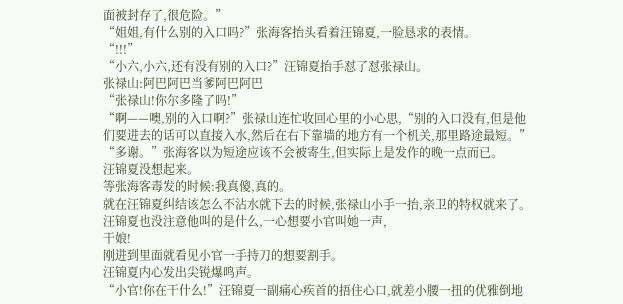面被封存了,很危险。”
“姐姐,有什么别的入口吗?”张海客抬头看着汪锦夏,一脸恳求的表情。
“!!!”
“小六,小六,还有没有别的入口?”汪锦夏抬手怼了怼张禄山。
张禄山:阿巴阿巴当爹阿巴阿巴
“张禄山!你尔多隆了吗!”
“啊——噢,别的入口啊?”张禄山连忙收回心里的小心思,“别的入口没有,但是他们要进去的话可以直接入水,然后在右下靠墙的地方有一个机关,那里路途最短。”
“多谢。”张海客以为短途应该不会被寄生,但实际上是发作的晚一点而已。
汪锦夏没想起来。
等张海客毒发的时候:我真傻,真的。
就在汪锦夏纠结该怎么不沾水就下去的时候,张禄山小手一抬,亲卫的特权就来了。
汪锦夏也没注意他叫的是什么,一心想要小官叫她一声,
干娘!
刚进到里面就看见小官一手持刀的想要割手。
汪锦夏内心发出尖锐爆鸣声。
“小官!你在干什么!”汪锦夏一副痛心疾首的捂住心口,就差小腰一扭的优雅倒地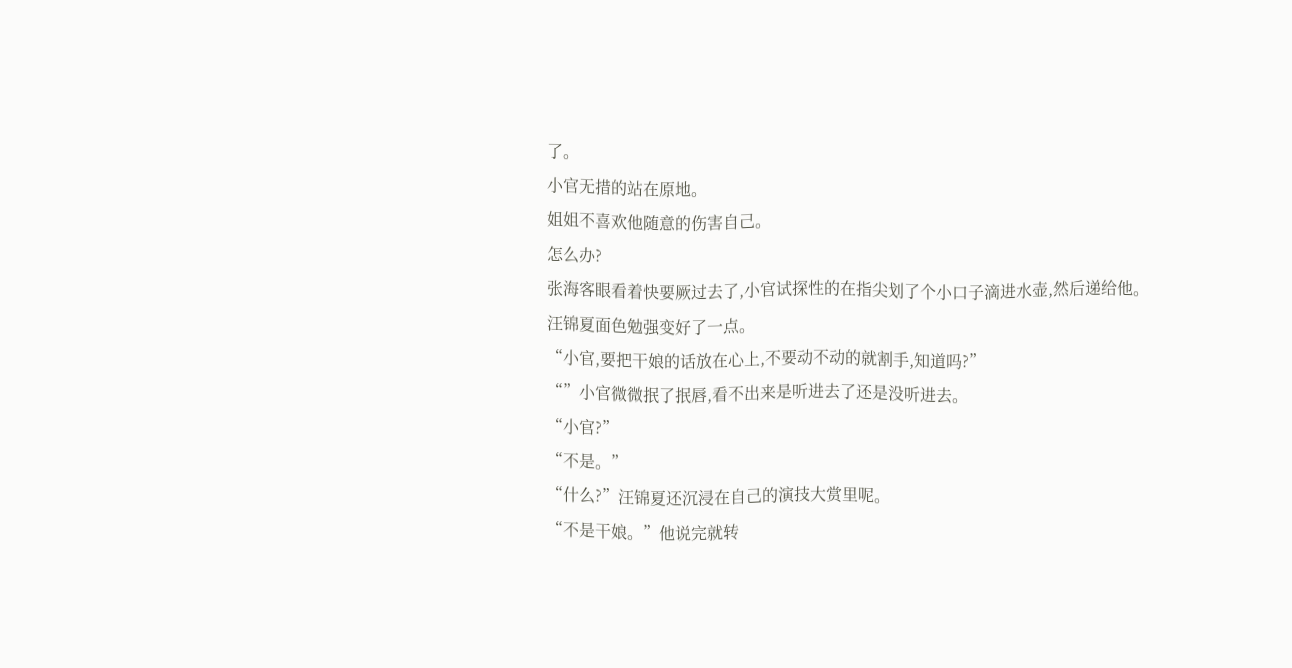了。
小官无措的站在原地。
姐姐不喜欢他随意的伤害自己。
怎么办?
张海客眼看着快要厥过去了,小官试探性的在指尖划了个小口子滴进水壶,然后递给他。
汪锦夏面色勉强变好了一点。
“小官,要把干娘的话放在心上,不要动不动的就割手,知道吗?”
“”小官微微抿了抿唇,看不出来是听进去了还是没听进去。
“小官?”
“不是。”
“什么?”汪锦夏还沉浸在自己的演技大赏里呢。
“不是干娘。”他说完就转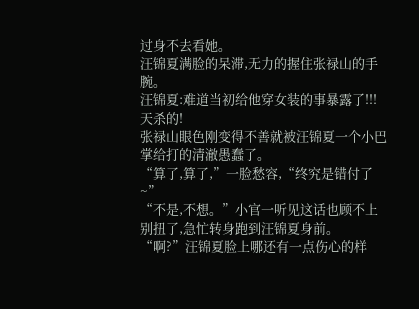过身不去看她。
汪锦夏满脸的呆滞,无力的握住张禄山的手腕。
汪锦夏:难道当初给他穿女装的事暴露了!!!天杀的!
张禄山眼色刚变得不善就被汪锦夏一个小巴掌给打的清澈愚蠢了。
“算了,算了,”一脸愁容,“终究是错付了~”
“不是,不想。”小官一听见这话也顾不上别扭了,急忙转身跑到汪锦夏身前。
“啊?”汪锦夏脸上哪还有一点伤心的样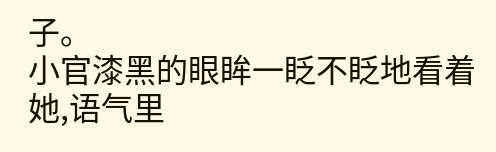子。
小官漆黑的眼眸一眨不眨地看着她,语气里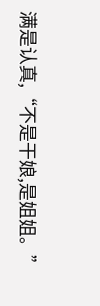满是认真,“不是干娘,是姐姐。”